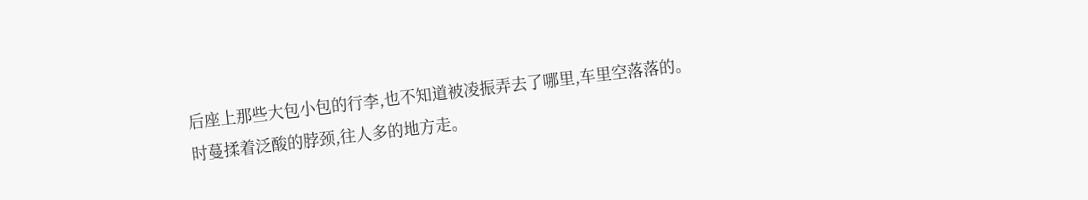后座上那些大包小包的行李,也不知道被凌振弄去了哪里,车里空落落的。
时蔓揉着泛酸的脖颈,往人多的地方走。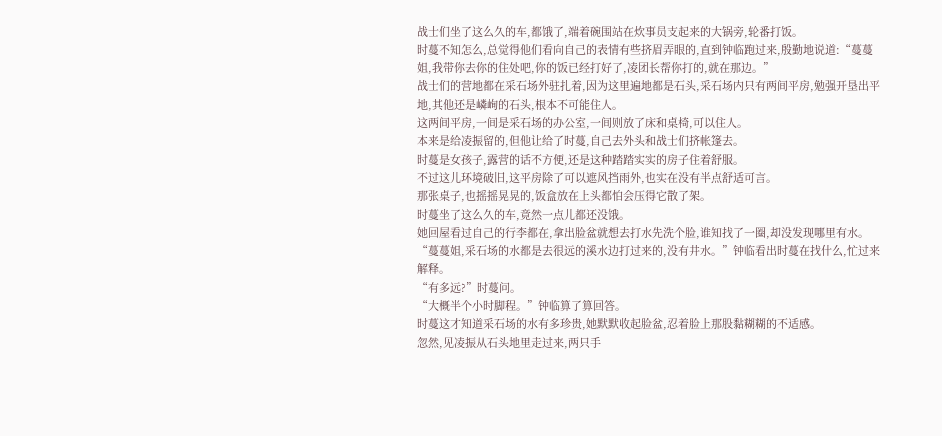战士们坐了这么久的车,都饿了,端着碗围站在炊事员支起来的大锅旁,轮番打饭。
时蔓不知怎么,总觉得他们看向自己的表情有些挤眉弄眼的,直到钟临跑过来,殷勤地说道:“蔓蔓姐,我带你去你的住处吧,你的饭已经打好了,凌团长帮你打的,就在那边。”
战士们的营地都在采石场外驻扎着,因为这里遍地都是石头,采石场内只有两间平房,勉强开垦出平地,其他还是嶙峋的石头,根本不可能住人。
这两间平房,一间是采石场的办公室,一间则放了床和桌椅,可以住人。
本来是给凌振留的,但他让给了时蔓,自己去外头和战士们挤帐篷去。
时蔓是女孩子,露营的话不方便,还是这种踏踏实实的房子住着舒服。
不过这儿环境破旧,这平房除了可以遮风挡雨外,也实在没有半点舒适可言。
那张桌子,也摇摇晃晃的,饭盒放在上头都怕会压得它散了架。
时蔓坐了这么久的车,竟然一点儿都还没饿。
她回屋看过自己的行李都在,拿出脸盆就想去打水先洗个脸,谁知找了一圈,却没发现哪里有水。
“蔓蔓姐,采石场的水都是去很远的溪水边打过来的,没有井水。”钟临看出时蔓在找什么,忙过来解释。
“有多远?”时蔓问。
“大概半个小时脚程。”钟临算了算回答。
时蔓这才知道采石场的水有多珍贵,她默默收起脸盆,忍着脸上那股黏糊糊的不适感。
忽然,见凌振从石头地里走过来,两只手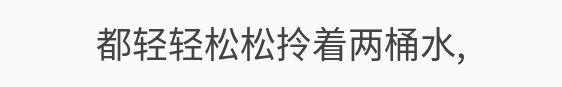都轻轻松松拎着两桶水,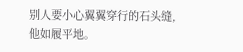别人要小心翼翼穿行的石头缝,他如履平地。